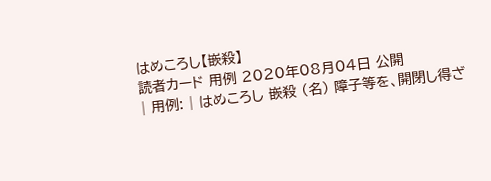はめころし【嵌殺】
読者カード 用例 2020年08月04日 公開
| 用例: | はめころし 嵌殺 (名) 障子等を、開閉し得ざ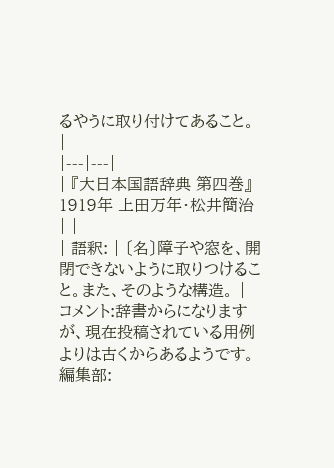るやうに取り付けてあること。 |
|---|---|
| 『大日本国語辞典 第四巻』 1919年 上田万年・松井簡治 | |
| 語釈: | 〔名〕障子や窓を、開閉できないように取りつけること。また、そのような構造。 |
コメント:辞書からになりますが、現在投稿されている用例よりは古くからあるようです。
編集部: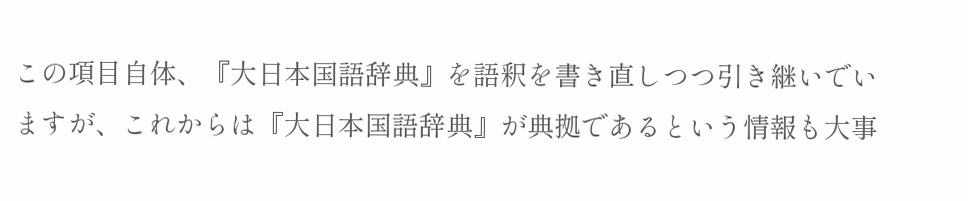この項目自体、『大日本国語辞典』を語釈を書き直しつつ引き継いでいますが、これからは『大日本国語辞典』が典拠であるという情報も大事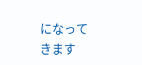になってきます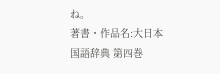ね。
著書・作品名:大日本国語辞典 第四巻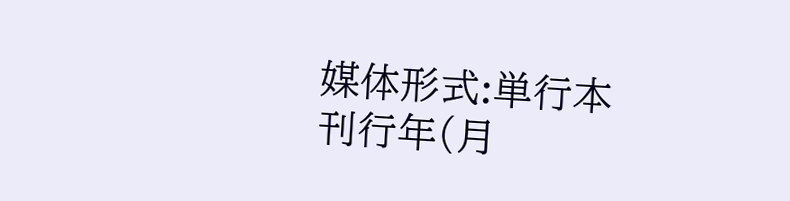媒体形式:単行本
刊行年(月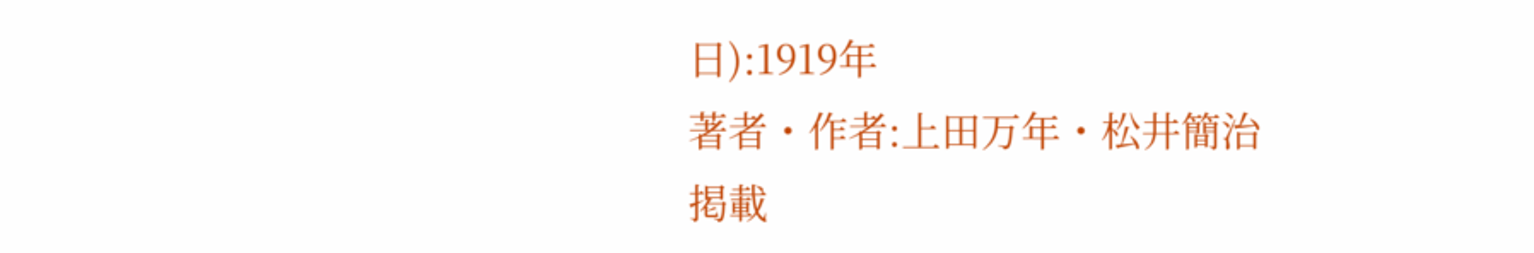日):1919年
著者・作者:上田万年・松井簡治
掲載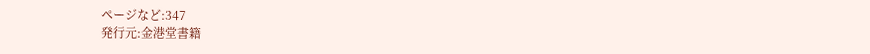ページなど:347
発行元:金港堂書籍